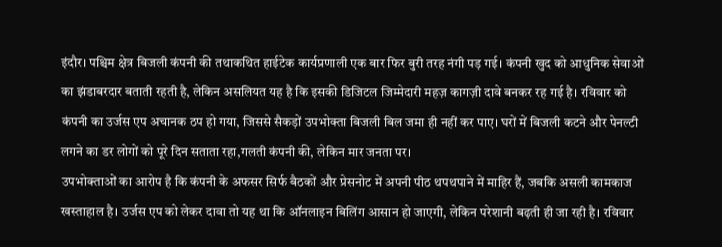इंदौर। पश्चिम क्षेत्र बिजली कंपनी की तथाकथित हाईटेक कार्यप्रणाली एक बार फिर बुरी तरह नंगी पड़ गई। कंपनी खुद को आधुनिक सेवाओं का झंडाबरदार बताती रहती है, लेकिन असलियत यह है कि इसकी डिजिटल जिम्मेदारी महज़ कागज़ी दावे बनकर रह गई है। रविवार को कंपनी का उर्जस एप अचानक ठप हो गया, जिससे सैकड़ों उपभोक्ता बिजली बिल जमा ही नहीं कर पाए। घरों में बिजली कटने और पेनल्टी लगने का डर लोगों को पूरे दिन सताता रहा,गलती कंपनी की, लेकिन मार जनता पर।
उपभोक्ताओं का आरोप है कि कंपनी के अफसर सिर्फ बैठकों और प्रेसनोट में अपनी पीठ थपथपाने में माहिर हैं, जबकि असली कामकाज खस्ताहाल है। उर्जस एप को लेकर दावा तो यह था कि ऑनलाइन बिलिंग आसान हो जाएगी, लेकिन परेशानी बढ़ती ही जा रही है। रविवार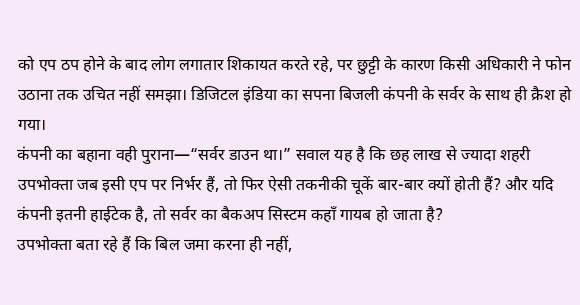को एप ठप होने के बाद लोग लगातार शिकायत करते रहे, पर छुट्टी के कारण किसी अधिकारी ने फोन उठाना तक उचित नहीं समझा। डिजिटल इंडिया का सपना बिजली कंपनी के सर्वर के साथ ही क्रैश हो गया।
कंपनी का बहाना वही पुराना—“सर्वर डाउन था।” सवाल यह है कि छह लाख से ज्यादा शहरी उपभोक्ता जब इसी एप पर निर्भर हैं, तो फिर ऐसी तकनीकी चूकें बार-बार क्यों होती हैं? और यदि कंपनी इतनी हाईटेक है, तो सर्वर का बैकअप सिस्टम कहाँ गायब हो जाता है?
उपभोक्ता बता रहे हैं कि बिल जमा करना ही नहीं,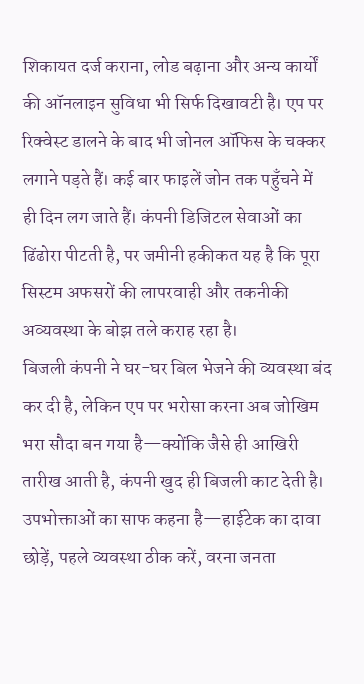शिकायत दर्ज कराना, लोड बढ़ाना और अन्य कार्यों की ऑनलाइन सुविधा भी सिर्फ दिखावटी है। एप पर रिक्वेस्ट डालने के बाद भी जोनल ऑफिस के चक्कर लगाने पड़ते हैं। कई बार फाइलें जोन तक पहुँचने में ही दिन लग जाते हैं। कंपनी डिजिटल सेवाओं का ढिंढोरा पीटती है, पर जमीनी हकीकत यह है कि पूरा सिस्टम अफसरों की लापरवाही और तकनीकी अव्यवस्था के बोझ तले कराह रहा है।
बिजली कंपनी ने घर-घर बिल भेजने की व्यवस्था बंद कर दी है, लेकिन एप पर भरोसा करना अब जोखिम भरा सौदा बन गया है—क्योंकि जैसे ही आखिरी तारीख आती है, कंपनी खुद ही बिजली काट देती है। उपभोक्ताओं का साफ कहना है—हाईटेक का दावा छोड़ें, पहले व्यवस्था ठीक करें, वरना जनता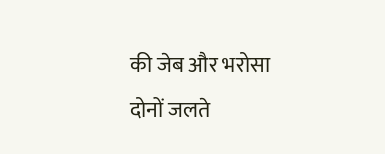की जेब और भरोसा दोनों जलते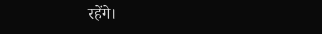रहेंगे।